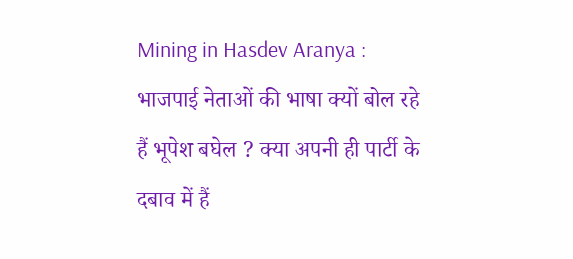Mining in Hasdev Aranya : भाजपाई नेताओं की भाषा क्यों बोल रहे हैं भूपेश बघेल ? क्या अपनी ही पार्टी के दबाव में हैं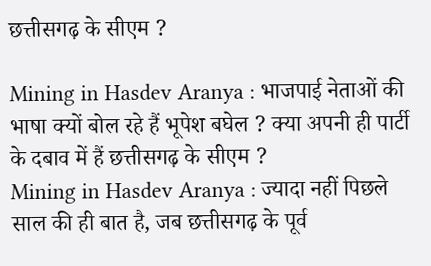छत्तीसगढ़ के सीएम ?

Mining in Hasdev Aranya : भाजपाई नेताओं की भाषा क्यों बोल रहे हैं भूपेश बघेल ? क्या अपनी ही पार्टी के दबाव में हैं छत्तीसगढ़ के सीएम ?
Mining in Hasdev Aranya : ज्यादा नहीं पिछले साल की ही बात है, जब छत्तीसगढ़ के पूर्व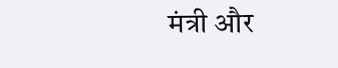मंत्री और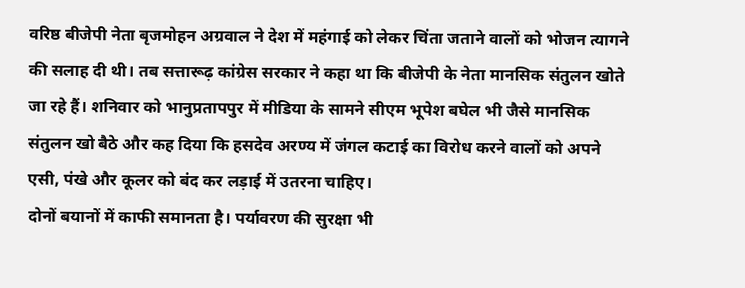वरिष्ठ बीजेपी नेता बृजमोहन अग्रवाल ने देश में महंगाई को लेकर चिंता जताने वालों को भोजन त्यागने की सलाह दी थी। तब सत्तारूढ़ कांग्रेस सरकार ने कहा था कि बीजेपी के नेता मानसिक संतुलन खोते जा रहे हैं। शनिवार को भानुप्रतापपुर में मीडिया के सामने सीएम भूपेश बघेल भी जैसे मानसिक संतुलन खो बैठे और कह दिया कि हसदेव अरण्य में जंगल कटाई का विरोध करने वालों को अपने एसी, पंखे और कूलर को बंद कर लड़ाई में उतरना चाहिए।
दोनों बयानों में काफी समानता है। पर्यावरण की सुरक्षा भी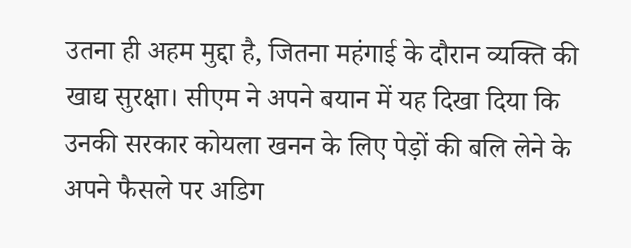उतना ही अहम मुद्दा है, जितना महंगाई के दौरान व्यक्ति की खाद्य सुरक्षा। सीएम ने अपने बयान में यह दिखा दिया कि उनकी सरकार कोयला खनन के लिए पेड़ों की बलि लेने के अपने फैसले पर अडिग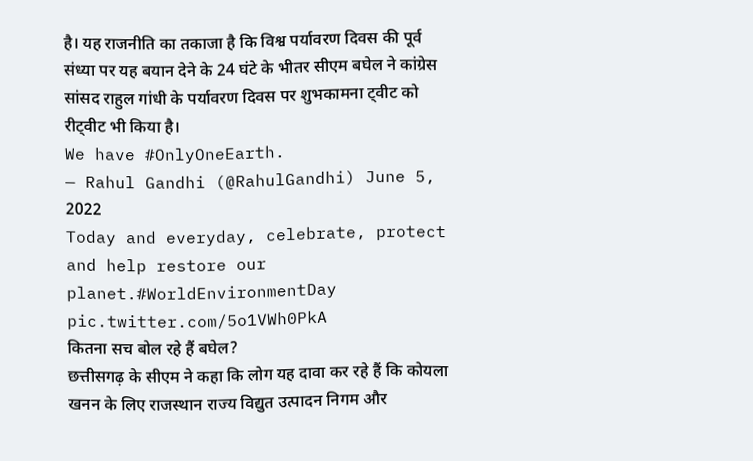है। यह राजनीति का तकाजा है कि विश्व पर्यावरण दिवस की पूर्व संध्या पर यह बयान देने के 24 घंटे के भीतर सीएम बघेल ने कांग्रेस सांसद राहुल गांधी के पर्यावरण दिवस पर शुभकामना ट्वीट को रीट्वीट भी किया है।
We have #OnlyOneEarth.
— Rahul Gandhi (@RahulGandhi) June 5, 2022
Today and everyday, celebrate, protect and help restore our planet.#WorldEnvironmentDay pic.twitter.com/5o1VWh0PkA
कितना सच बोल रहे हैं बघेल?
छत्तीसगढ़ के सीएम ने कहा कि लोग यह दावा कर रहे हैं कि कोयला खनन के लिए राजस्थान राज्य विद्युत उत्पादन निगम और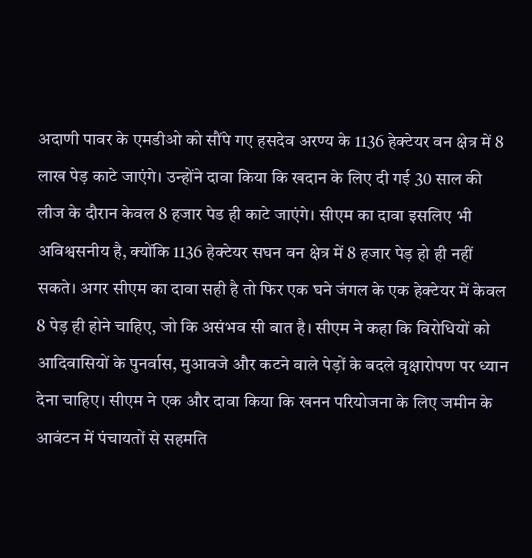अदाणी पावर के एमडीओ को सौंपे गए हसदेव अरण्य के 1136 हेक्टेयर वन क्षेत्र में 8 लाख पेड़ काटे जाएंगे। उन्होंने दावा किया कि खदान के लिए दी गई 30 साल की लीज के दौरान केवल 8 हजार पेड ही काटे जाएंगे। सीएम का दावा इसलिए भी अविश्वसनीय है, क्योंकि 1136 हेक्टेयर सघन वन क्षेत्र में 8 हजार पेड़ हो ही नहीं सकते। अगर सीएम का दावा सही है तो फिर एक घने जंगल के एक हेक्टेयर में केवल 8 पेड़ ही होने चाहिए, जो कि असंभव सी बात है। सीएम ने कहा कि विरोधियों को आदिवासियों के पुनर्वास, मुआवजे और कटने वाले पेड़ों के बदले वृक्षारोपण पर ध्यान देना चाहिए। सीएम ने एक और दावा किया कि खनन परियोजना के लिए जमीन के आवंटन में पंचायतों से सहमति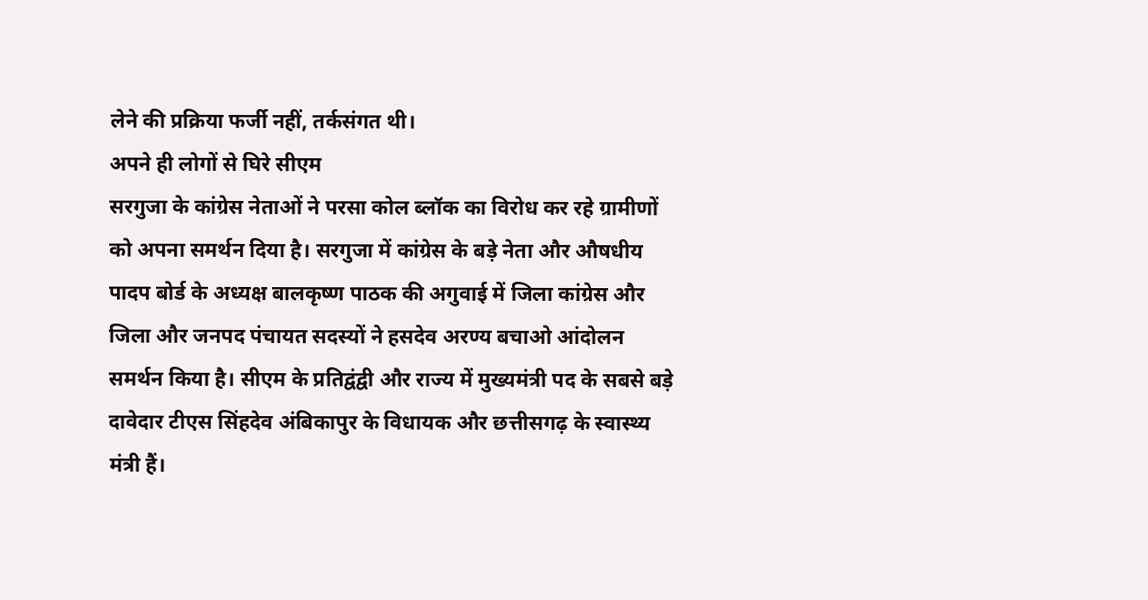लेने की प्रक्रिया फर्जी नहीं, तर्कसंगत थी।
अपने ही लोगों से घिरे सीएम
सरगुजा के कांग्रेस नेताओं ने परसा कोल ब्लॉक का विरोध कर रहे ग्रामीणों को अपना समर्थन दिया है। सरगुजा में कांग्रेस के बड़े नेता और औषधीय पादप बोर्ड के अध्यक्ष बालकृष्ण पाठक की अगुवाई में जिला कांग्रेस और जिला और जनपद पंचायत सदस्यों ने हसदेव अरण्य बचाओ आंदोलन समर्थन किया है। सीएम के प्रतिद्वंद्वी और राज्य में मुख्यमंत्री पद के सबसे बड़े दावेदार टीएस सिंहदेव अंबिकापुर के विधायक और छत्तीसगढ़ के स्वास्थ्य मंत्री हैं।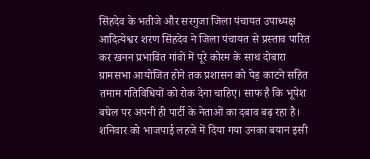सिंहदेव के भतीजे और सरगुजा जिला पंचायत उपाध्यक्ष आदित्येश्वर शरण सिंहदेव ने जिला पंचायत से प्रस्ताव पारित कर खनन प्रभावित गांवों में पूरे कोरम के साथ दोबारा ग्रामसभा आयोजित होने तक प्रशासन को पेड़ काटने सहित तमाम गतिविधियों को रोक देना चाहिए। साफ है कि भूपेश बघेल पर अपनी ही पार्टी के नेताओं का दबाव बढ़ रहा है। शनिवार को भाजपाई लहजे में दिया गया उनका बयान इसी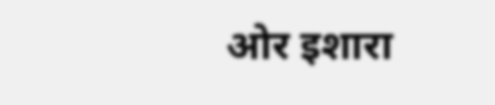ओर इशारा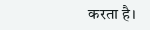करता है।